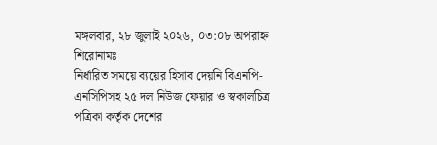মঙ্গলবার, ২৮ জুলাই ২০২৬, ০৩:০৮ অপরাহ্ন
শিরোনামঃ
নির্ধারিত সময়ে ব্যয়ের হিসাব দেয়নি বিএনপি-এনসিপিসহ ২৫ দল নিউজ ফেয়ার ও স্বকালচিত্র পত্রিকা কর্তৃক দেশের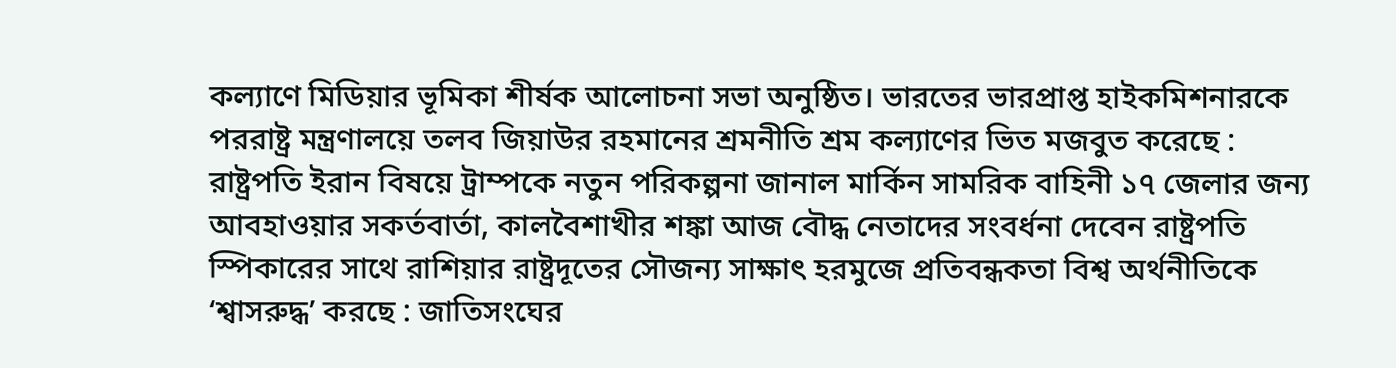কল্যাণে মিডিয়ার ভূমিকা শীর্ষক আলোচনা সভা অনুষ্ঠিত। ভারতের ভারপ্রাপ্ত হাইকমিশনারকে পররাষ্ট্র মন্ত্রণালয়ে তলব জিয়াউর রহমানের শ্রমনীতি শ্রম কল্যাণের ভিত মজবুত করেছে : রাষ্ট্রপতি ইরান বিষয়ে ট্রাম্পকে নতুন পরিকল্পনা জানাল মার্কিন সামরিক বাহিনী ১৭ জেলার জন্য আবহাওয়ার সকর্তবার্তা, কালবৈশাখীর শঙ্কা আজ বৌদ্ধ নেতাদের সংবর্ধনা দেবেন রাষ্ট্রপতি স্পিকারের সাথে রাশিয়ার রাষ্ট্রদূতের সৌজন্য সাক্ষাৎ হরমুজে প্রতিবন্ধকতা বিশ্ব অর্থনীতিকে ‘শ্বাসরুদ্ধ’ করছে : জাতিসংঘের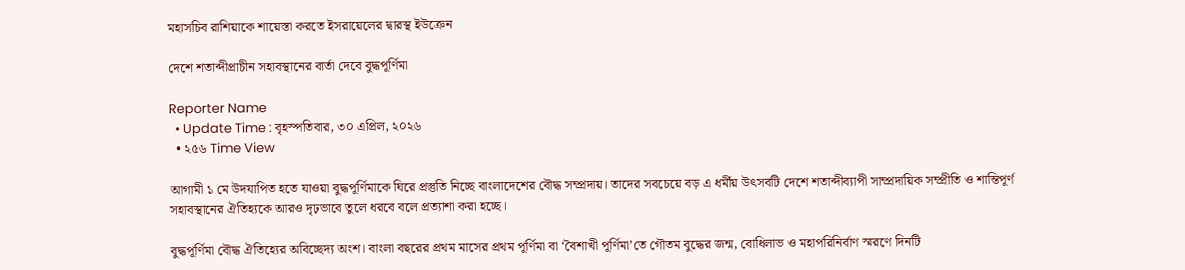মহাসচিব রাশিয়াকে শায়েস্তা করতে ইসরায়েলের দ্বারস্থ ইউক্রেন

দেশে শতাব্দীপ্রাচীন সহাবস্থানের বার্তা দেবে বুদ্ধপূর্ণিমা

Reporter Name
  • Update Time : বৃহস্পতিবার, ৩০ এপ্রিল, ২০২৬
  • ২৫৬ Time View

আগামী ১ মে উদযাপিত হতে যাওয়া বুদ্ধপূর্ণিমাকে ঘিরে প্রস্তুতি নিচ্ছে বাংলাদেশের বৌদ্ধ সম্প্রদায়। তাদের সবচেয়ে বড় এ ধর্মীয় উৎসবটি দেশে শতাব্দীব্যাপী সাম্প্রদায়িক সম্প্রীতি ও শান্তিপূর্ণ সহাবস্থানের ঐতিহ্যকে আরও দৃঢ়ভাবে তুলে ধরবে বলে প্রত্যাশা করা হচ্ছে।

বুদ্ধপূর্ণিমা বৌদ্ধ ঐতিহ্যের অবিচ্ছেদ্য অংশ। বাংলা বছরের প্রথম মাসের প্রথম পূর্ণিমা বা ‘বৈশাখী পূর্ণিমা’তে গৌতম বুদ্ধের জন্ম, বোধিলাভ ও মহাপরিনির্বাণ স্মরণে দিনটি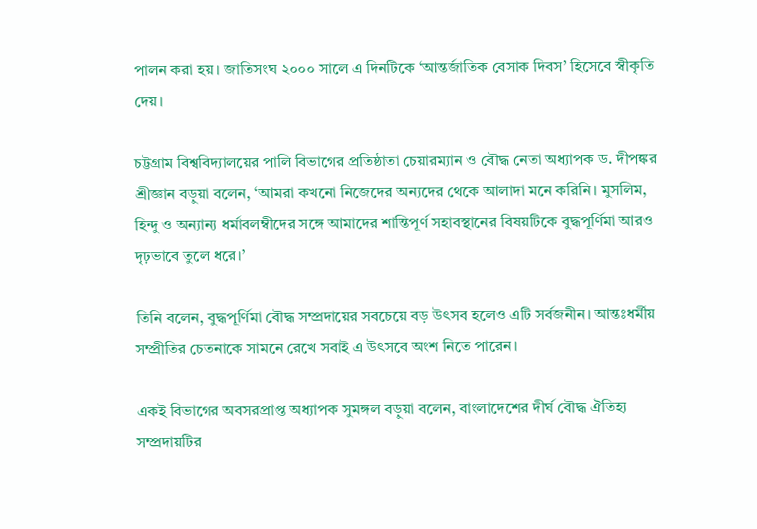পালন করা হয়। জাতিসংঘ ২০০০ সালে এ দিনটিকে ‘আন্তর্জাতিক বেসাক দিবস’ হিসেবে স্বীকৃতি দেয়।

চট্টগ্রাম বিশ্ববিদ্যালয়ের পালি বিভাগের প্রতিষ্ঠাতা চেয়ারম্যান ও বৌদ্ধ নেতা অধ্যাপক ড. দীপঙ্কর শ্রীজ্ঞান বড়ুয়া বলেন, ‘আমরা কখনো নিজেদের অন্যদের থেকে আলাদা মনে করিনি। মুসলিম, হিন্দু ও অন্যান্য ধর্মাবলম্বীদের সঙ্গে আমাদের শান্তিপূর্ণ সহাবস্থানের বিষয়টিকে বুদ্ধপূর্ণিমা আরও দৃঢ়ভাবে তুলে ধরে।’

তিনি বলেন, বুদ্ধপূর্ণিমা বৌদ্ধ সম্প্রদায়ের সবচেয়ে বড় উৎসব হলেও এটি সর্বজনীন। আন্তঃধর্মীয় সম্প্রীতির চেতনাকে সামনে রেখে সবাই এ উৎসবে অংশ নিতে পারেন।

একই বিভাগের অবসরপ্রাপ্ত অধ্যাপক সুমঙ্গল বড়ুয়া বলেন, বাংলাদেশের দীর্ঘ বৌদ্ধ ঐতিহ্য সম্প্রদায়টির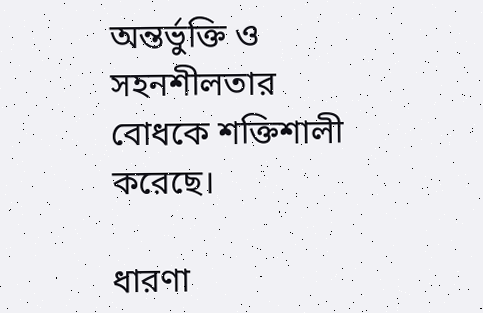অন্তর্ভুক্তি ও সহনশীলতার বোধকে শক্তিশালী করেছে।

ধারণা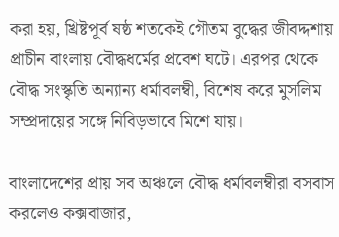করা হয়, খ্রিষ্টপূর্ব ষষ্ঠ শতকেই গৌতম বুদ্ধের জীবদ্দশায় প্রাচীন বাংলায় বৌদ্ধধর্মের প্রবেশ ঘটে। এরপর থেকে বৌদ্ধ সংস্কৃতি অন্যান্য ধর্মাবলম্বী, বিশেষ করে মুসলিম সম্প্রদায়ের সঙ্গে নিবিড়ভাবে মিশে যায়।

বাংলাদেশের প্রায় সব অঞ্চলে বৌদ্ধ ধর্মাবলম্বীরা বসবাস করলেও কক্সবাজার,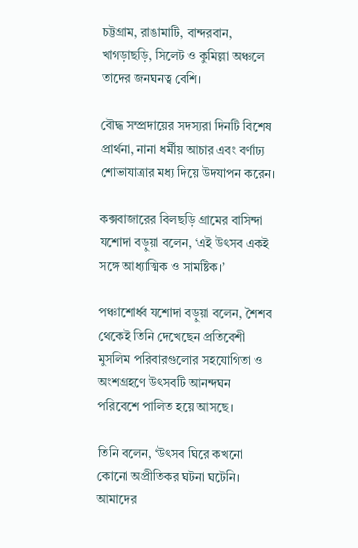চট্টগ্রাম, রাঙামাটি, বান্দরবান, খাগড়াছড়ি, সিলেট ও কুমিল্লা অঞ্চলে তাদের জনঘনত্ব বেশি।

বৌদ্ধ সম্প্রদায়ের সদস্যরা দিনটি বিশেষ প্রার্থনা, নানা ধর্মীয় আচার এবং বর্ণাঢ্য শোভাযাত্রার মধ্য দিয়ে উদযাপন করেন।

কক্সবাজারের বিলছড়ি গ্রামের বাসিন্দা যশোদা বড়ুয়া বলেন, ‘এই উৎসব একই সঙ্গে আধ্যাত্মিক ও সামষ্টিক।’

পঞ্চাশোর্ধ্ব যশোদা বড়ুয়া বলেন, শৈশব থেকেই তিনি দেখেছেন প্রতিবেশী মুসলিম পরিবারগুলোর সহযোগিতা ও অংশগ্রহণে উৎসবটি আনন্দঘন পরিবেশে পালিত হয়ে আসছে।

তিনি বলেন, ‘উৎসব ঘিরে কখনো কোনো অপ্রীতিকর ঘটনা ঘটেনি। আমাদের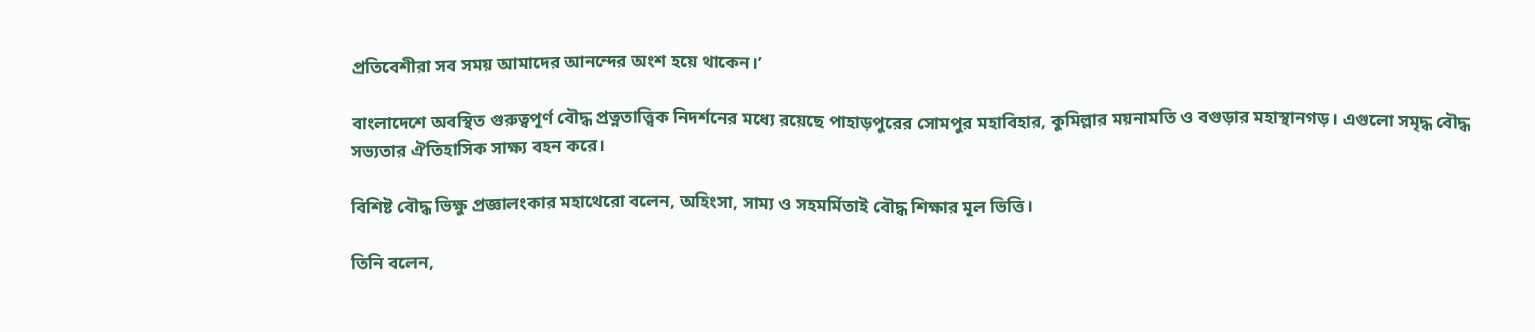প্রতিবেশীরা সব সময় আমাদের আনন্দের অংশ হয়ে থাকেন।’

বাংলাদেশে অবস্থিত গুরুত্বপূর্ণ বৌদ্ধ প্রত্নতাত্ত্বিক নিদর্শনের মধ্যে রয়েছে পাহাড়পুরের সোমপুর মহাবিহার, কুমিল্লার ময়নামতি ও বগুড়ার মহাস্থানগড়। এগুলো সমৃদ্ধ বৌদ্ধ সভ্যতার ঐতিহাসিক সাক্ষ্য বহন করে।

বিশিষ্ট বৌদ্ধ ভিক্ষু প্রজ্ঞালংকার মহাথেরো বলেন, অহিংসা, সাম্য ও সহমর্মিতাই বৌদ্ধ শিক্ষার মূল ভিত্তি।

তিনি বলেন,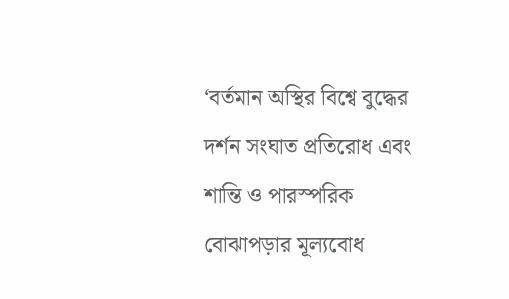‘বর্তমান অস্থির বিশ্বে বুদ্ধের দর্শন সংঘাত প্রতিরোধ এবং শান্তি ও পারস্পরিক বোঝাপড়ার মূল্যবোধ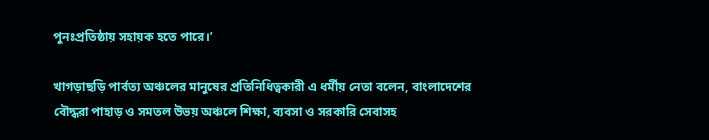পুনঃপ্রতিষ্ঠায় সহায়ক হতে পারে।’

খাগড়াছড়ি পার্বত্য অঞ্চলের মানুষের প্রতিনিধিত্বকারী এ ধর্মীয় নেতা বলেন, বাংলাদেশের বৌদ্ধরা পাহাড় ও সমতল উভয় অঞ্চলে শিক্ষা, ব্যবসা ও সরকারি সেবাসহ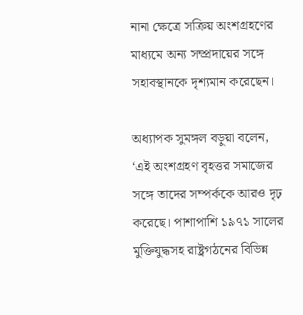নানা ক্ষেত্রে সক্রিয় অংশগ্রহণের মাধ্যমে অন্য সম্প্রদায়ের সঙ্গে সহাবস্থানকে দৃশ্যমান করেছেন।

অধ্যাপক সুমঙ্গল বড়ুয়া বলেন, ‘এই অংশগ্রহণ বৃহত্তর সমাজের সঙ্গে তাদের সম্পর্ককে আরও দৃঢ় করেছে। পাশাপাশি ১৯৭১ সালের মুক্তিযুদ্ধসহ রাষ্ট্রগঠনের বিভিন্ন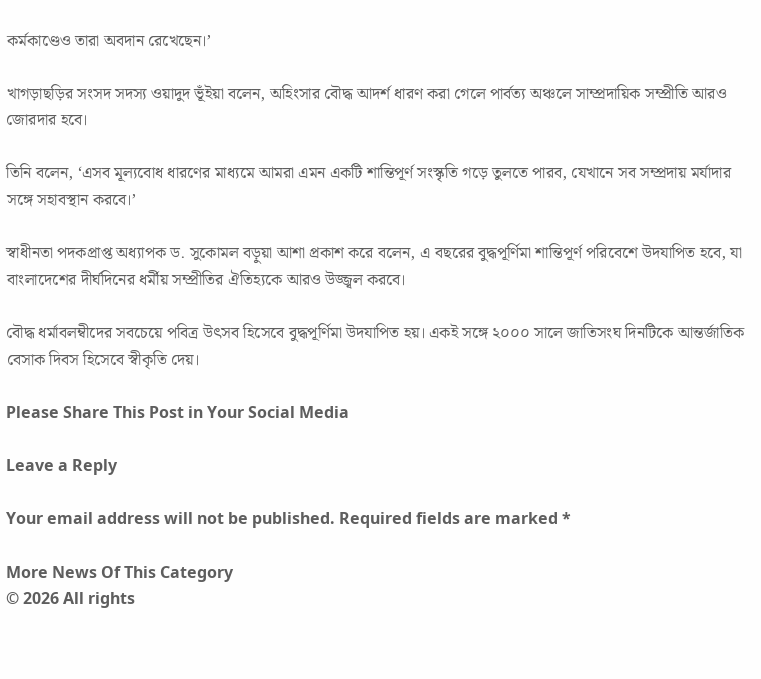কর্মকাণ্ডেও তারা অবদান রেখেছেন।’

খাগড়াছড়ির সংসদ সদস্য ওয়াদুদ ভূঁইয়া বলেন, অহিংসার বৌদ্ধ আদর্শ ধারণ করা গেলে পার্বত্য অঞ্চলে সাম্প্রদায়িক সম্প্রীতি আরও জোরদার হবে।

তিনি বলেন, ‘এসব মূল্যবোধ ধারণের মাধ্যমে আমরা এমন একটি শান্তিপূর্ণ সংস্কৃতি গড়ে তুলতে পারব, যেখানে সব সম্প্রদায় মর্যাদার সঙ্গে সহাবস্থান করবে।’

স্বাধীনতা পদকপ্রাপ্ত অধ্যাপক ড. সুকোমল বড়ুয়া আশা প্রকাশ করে বলেন, এ বছরের বুদ্ধপূর্ণিমা শান্তিপূর্ণ পরিবেশে উদযাপিত হবে, যা বাংলাদেশের দীর্ঘদিনের ধর্মীয় সম্প্রীতির ঐতিহ্যকে আরও উজ্জ্বল করবে।

বৌদ্ধ ধর্মাবলম্বীদের সবচেয়ে পবিত্র উৎসব হিসেবে বুদ্ধপূর্ণিমা উদযাপিত হয়। একই সঙ্গে ২০০০ সালে জাতিসংঘ দিনটিকে আন্তর্জাতিক বেসাক দিবস হিসেবে স্বীকৃতি দেয়।

Please Share This Post in Your Social Media

Leave a Reply

Your email address will not be published. Required fields are marked *

More News Of This Category
© 2026 All rights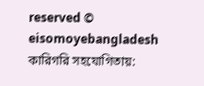reserved © eisomoyebangladesh
কারিগরি সহযোগিতায়: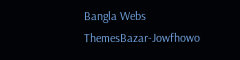Bangla Webs
ThemesBazar-Jowfhowo